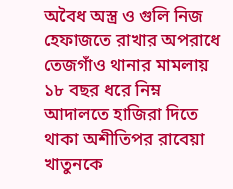অবৈধ অস্ত্র ও গুলি নিজ হেফাজতে রাখার অপরাধে তেজগাঁও থানার মামলায় ১৮ বছর ধরে নিম্ন আদালতে হাজিরা দিতে থাকা অশীতিপর রাবেয়া খাতুনকে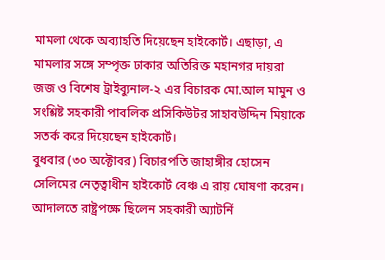মামলা থেকে অব্যাহতি দিয়েছেন হাইকোর্ট। এছাড়া, এ মামলার সঙ্গে সম্পৃক্ত ঢাকার অতিরিক্ত মহানগর দায়রা জজ ও বিশেষ ট্রাইব্যুনাল-২ এর বিচারক মো.আল মামুন ও সংশ্লিষ্ট সহকারী পাবলিক প্রসিকিউটর সাহাবউদ্দিন মিয়াকে সতর্ক করে দিয়েছেন হাইকোর্ট।
বুধবার (৩০ অক্টোবর) বিচারপতি জাহাঙ্গীর হোসেন সেলিমের নেতৃত্বাধীন হাইকোর্ট বেঞ্চ এ রায় ঘোষণা করেন।
আদালতে রাষ্ট্রপক্ষে ছিলেন সহকারী অ্যাটর্নি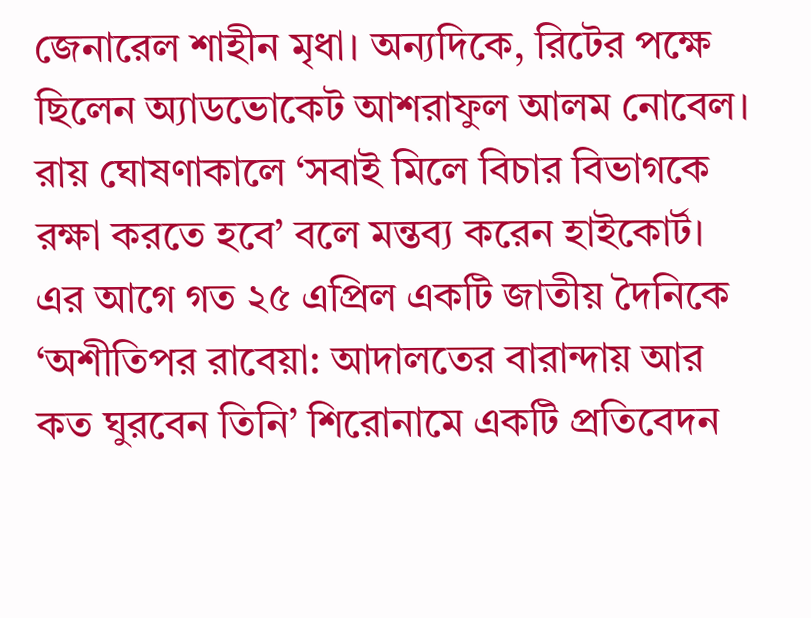জেনারেল শাহীন মৃধা। অন্যদিকে, রিটের পক্ষে ছিলেন অ্যাডভোকেট আশরাফুল আলম নোবেল।
রায় ঘোষণাকালে ‘সবাই মিলে বিচার বিভাগকে রক্ষা করতে হবে’ বলে মন্তব্য করেন হাইকোর্ট।
এর আগে গত ২৫ এপ্রিল একটি জাতীয় দৈনিকে ‘অশীতিপর রাবেয়া: আদালতের বারান্দায় আর কত ঘুরবেন তিনি’ শিরোনামে একটি প্রতিবেদন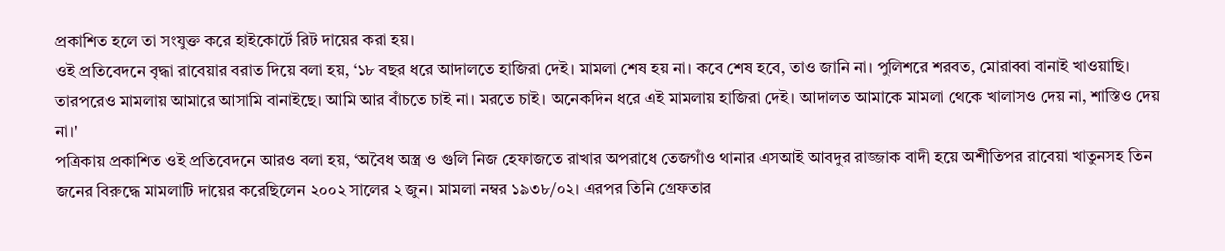প্রকাশিত হলে তা সংযুক্ত করে হাইকোর্টে রিট দায়ের করা হয়।
ওই প্রতিবেদনে বৃদ্ধা রাবেয়ার বরাত দিয়ে বলা হয়, ‘১৮ বছর ধরে আদালতে হাজিরা দেই। মামলা শেষ হয় না। কবে শেষ হবে, তাও জানি না। পুলিশরে শরবত, মোরাব্বা বানাই খাওয়াছি। তারপরেও মামলায় আমারে আসামি বানাইছে। আমি আর বাঁচতে চাই না। মরতে চাই। অনেকদিন ধরে এই মামলায় হাজিরা দেই। আদালত আমাকে মামলা থেকে খালাসও দেয় না, শাস্তিও দেয় না।'
পত্রিকায় প্রকাশিত ওই প্রতিবেদনে আরও বলা হয়, ‘অবৈধ অস্ত্র ও গুলি নিজ হেফাজতে রাখার অপরাধে তেজগাঁও থানার এসআই আবদুর রাজ্জাক বাদী হয়ে অশীতিপর রাবেয়া খাতুনসহ তিন জনের বিরুদ্ধে মামলাটি দায়ের করেছিলেন ২০০২ সালের ২ জুন। মামলা নম্বর ১৯৩৮/০২। এরপর তিনি গ্রেফতার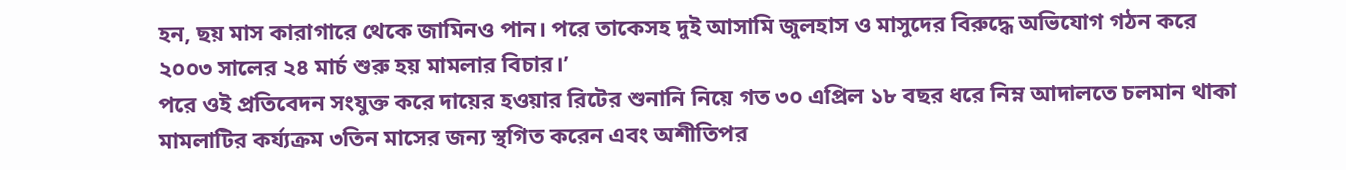হন, ছয় মাস কারাগারে থেকে জামিনও পান। পরে তাকেসহ দুই আসামি জুলহাস ও মাসুদের বিরুদ্ধে অভিযোগ গঠন করে ২০০৩ সালের ২৪ মার্চ শুরু হয় মামলার বিচার।’
পরে ওই প্রতিবেদন সংযুক্ত করে দায়ের হওয়ার রিটের শুনানি নিয়ে গত ৩০ এপ্রিল ১৮ বছর ধরে নিম্ন আদালতে চলমান থাকা মামলাটির কর্য্যক্রম ৩তিন মাসের জন্য স্থগিত করেন এবং অশীতিপর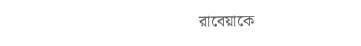রাবেয়াকে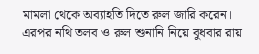মামলা থেকে অব্যাহতি দিতে রুল জারি করেন। এরপর নথি তলব ও রুল শুনানি নিয়ে বুধবার রায়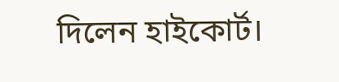দিলেন হাইকোর্ট।